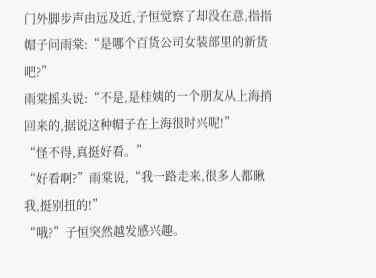门外脚步声由远及近,子恒觉察了却没在意,指指帽子问雨棠:“是哪个百货公司女装部里的新货吧?”
雨棠摇头说:“不是,是桂姨的一个朋友从上海捎回来的,据说这种帽子在上海很时兴呢!”
“怪不得,真挺好看。”
“好看啊?”雨棠说,“我一路走来,很多人都瞅我,挺别扭的!”
“哦?”子恒突然越发感兴趣。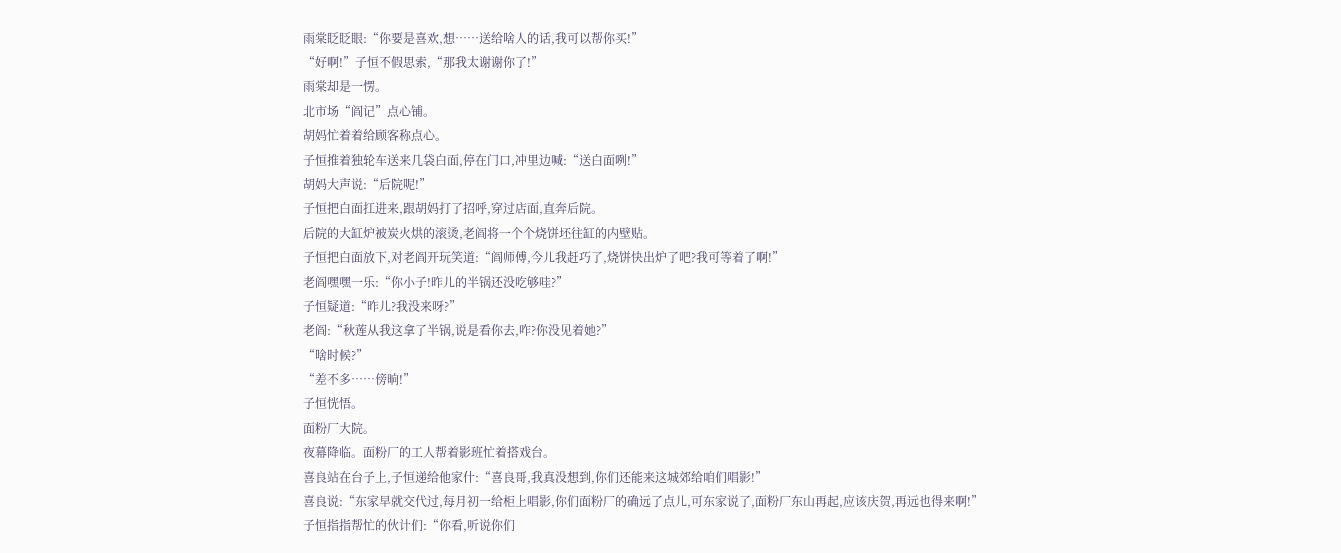雨棠眨眨眼:“你要是喜欢,想……送给啥人的话,我可以帮你买!”
“好啊!”子恒不假思索,“那我太谢谢你了!”
雨棠却是一愣。
北市场“阎记”点心铺。
胡妈忙着着给顾客称点心。
子恒推着独轮车送来几袋白面,停在门口,冲里边喊:“送白面咧!”
胡妈大声说:“后院呢!”
子恒把白面扛进来,跟胡妈打了招呼,穿过店面,直奔后院。
后院的大缸炉被炭火烘的滚烫,老阎将一个个烧饼坯往缸的内壁贴。
子恒把白面放下,对老阎开玩笑道:“阎师傅,今儿我赶巧了,烧饼快出炉了吧?我可等着了啊!”
老阎嘿嘿一乐:“你小子!昨儿的半锅还没吃够哇?”
子恒疑道:“昨儿?我没来呀?”
老阎:“秋莲从我这拿了半锅,说是看你去,咋?你没见着她?”
“啥时候?”
“差不多……傍晌!”
子恒恍悟。
面粉厂大院。
夜幕降临。面粉厂的工人帮着影班忙着搭戏台。
喜良站在台子上,子恒递给他家什:“喜良哥,我真没想到,你们还能来这城郊给咱们唱影!”
喜良说:“东家早就交代过,每月初一给柜上唱影,你们面粉厂的确远了点儿,可东家说了,面粉厂东山再起,应该庆贺,再远也得来啊!”
子恒指指帮忙的伙计们:“你看,听说你们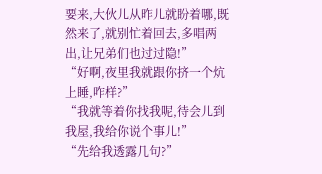要来,大伙儿从昨儿就盼着哪,既然来了,就别忙着回去,多唱两出,让兄弟们也过过隐!”
“好啊,夜里我就跟你挤一个炕上睡,咋样?”
“我就等着你找我呢,待会儿到我屋,我给你说个事儿!”
“先给我透露几句?”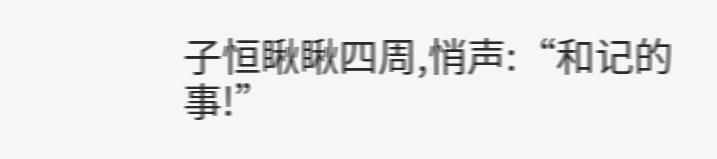子恒瞅瞅四周,悄声:“和记的事!”